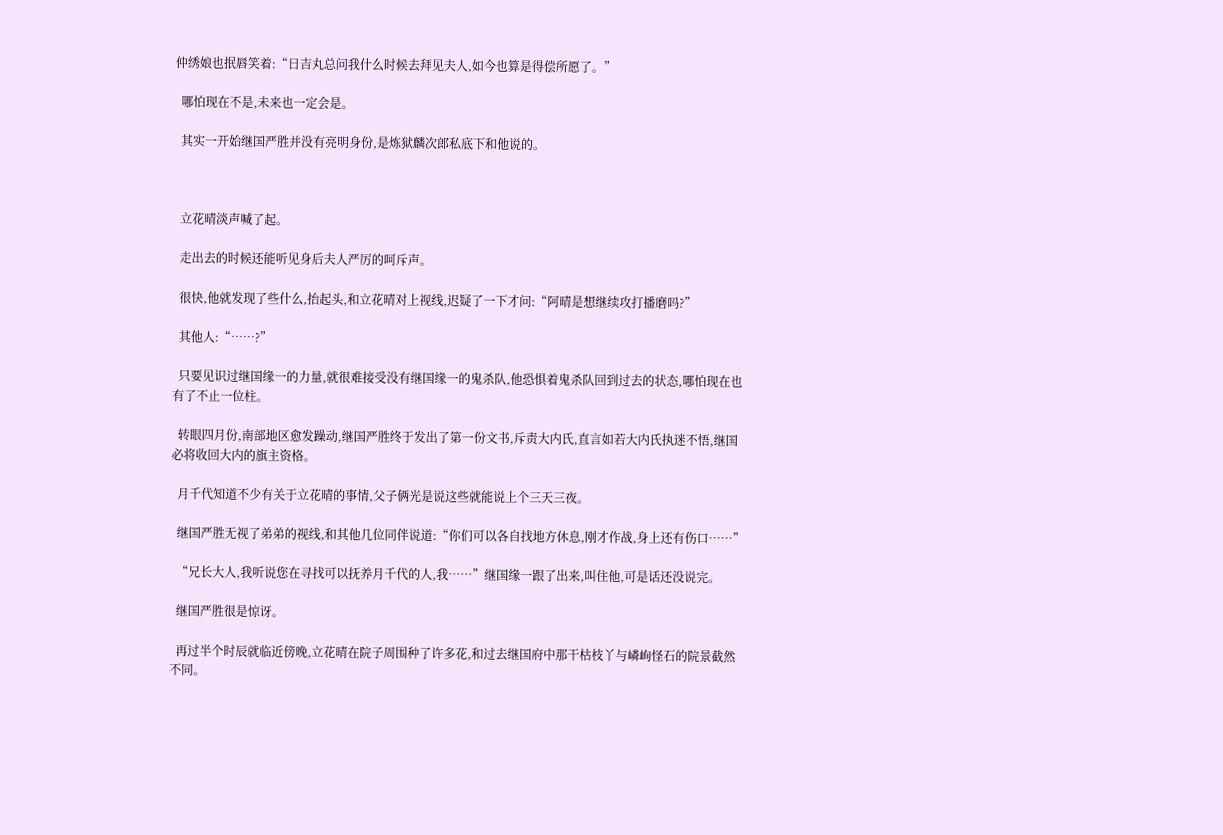仲绣娘也抿唇笑着:“日吉丸总问我什么时候去拜见夫人,如今也算是得偿所愿了。”

  哪怕现在不是,未来也一定会是。

  其实一开始继国严胜并没有亮明身份,是炼狱麟次郎私底下和他说的。



  立花晴淡声喊了起。

  走出去的时候还能听见身后夫人严厉的呵斥声。

  很快,他就发现了些什么,抬起头,和立花晴对上视线,迟疑了一下才问:“阿晴是想继续攻打播磨吗?”

  其他人:“……?”

  只要见识过继国缘一的力量,就很难接受没有继国缘一的鬼杀队,他恐惧着鬼杀队回到过去的状态,哪怕现在也有了不止一位柱。

  转眼四月份,南部地区愈发躁动,继国严胜终于发出了第一份文书,斥责大内氏,直言如若大内氏执迷不悟,继国必将收回大内的旗主资格。

  月千代知道不少有关于立花晴的事情,父子俩光是说这些就能说上个三天三夜。

  继国严胜无视了弟弟的视线,和其他几位同伴说道:“你们可以各自找地方休息,刚才作战,身上还有伤口……”

  “兄长大人,我听说您在寻找可以抚养月千代的人,我……”继国缘一跟了出来,叫住他,可是话还没说完。

  继国严胜很是惊讶。

  再过半个时辰就临近傍晚,立花晴在院子周围种了许多花,和过去继国府中那干枯枝丫与嶙峋怪石的院景截然不同。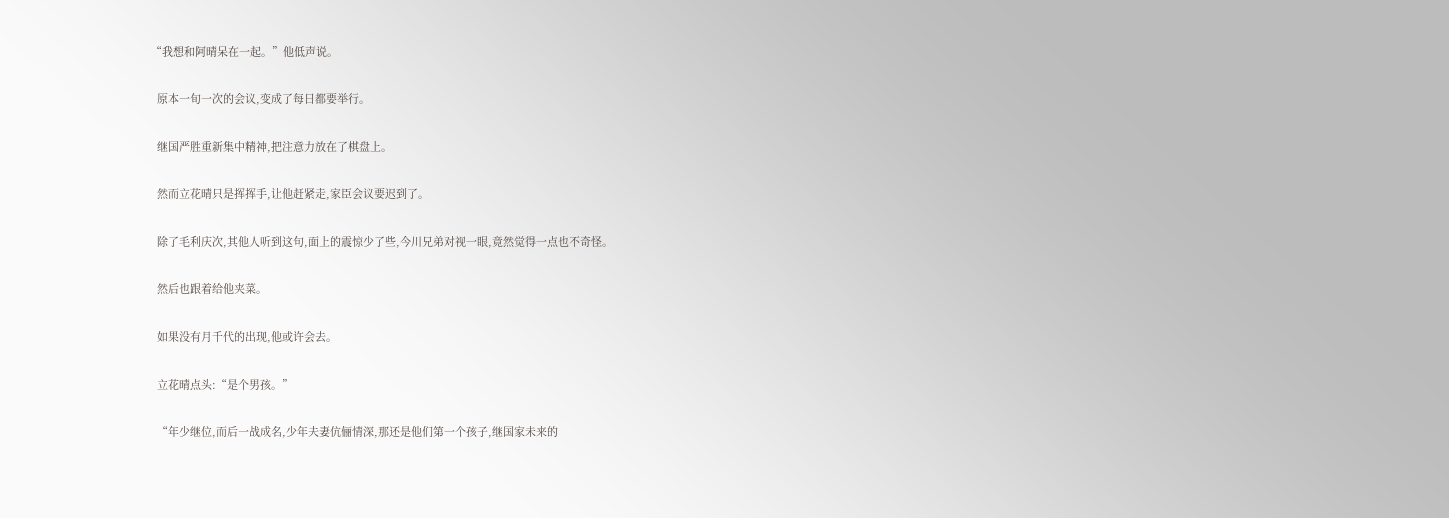“我想和阿晴呆在一起。”他低声说。

  原本一旬一次的会议,变成了每日都要举行。

  继国严胜重新集中精神,把注意力放在了棋盘上。

  然而立花晴只是挥挥手,让他赶紧走,家臣会议要迟到了。

  除了毛利庆次,其他人听到这句,面上的震惊少了些,今川兄弟对视一眼,竟然觉得一点也不奇怪。

  然后也跟着给他夹菜。

  如果没有月千代的出现,他或许会去。

  立花晴点头:“是个男孩。”

  “年少继位,而后一战成名,少年夫妻伉俪情深,那还是他们第一个孩子,继国家未来的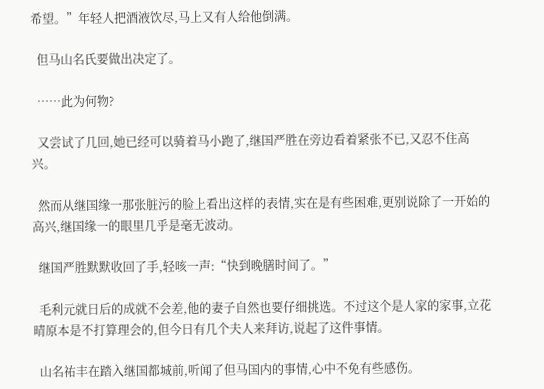希望。”年轻人把酒液饮尽,马上又有人给他倒满。

  但马山名氏要做出决定了。

  ……此为何物?

  又尝试了几回,她已经可以骑着马小跑了,继国严胜在旁边看着紧张不已,又忍不住高兴。

  然而从继国缘一那张脏污的脸上看出这样的表情,实在是有些困难,更别说除了一开始的高兴,继国缘一的眼里几乎是毫无波动。

  继国严胜默默收回了手,轻咳一声:“快到晚膳时间了。”

  毛利元就日后的成就不会差,他的妻子自然也要仔细挑选。不过这个是人家的家事,立花晴原本是不打算理会的,但今日有几个夫人来拜访,说起了这件事情。

  山名祐丰在踏入继国都城前,听闻了但马国内的事情,心中不免有些感伤。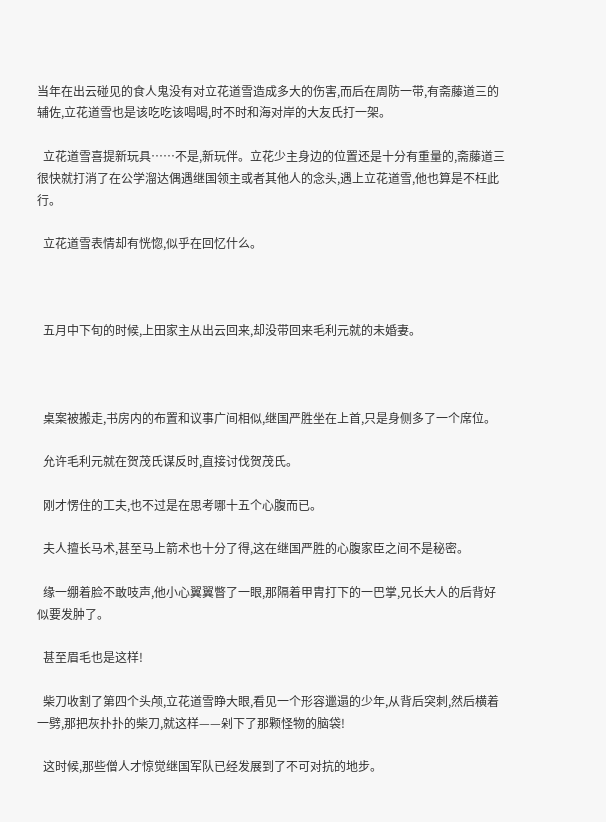当年在出云碰见的食人鬼没有对立花道雪造成多大的伤害,而后在周防一带,有斋藤道三的辅佐,立花道雪也是该吃吃该喝喝,时不时和海对岸的大友氏打一架。

  立花道雪喜提新玩具……不是,新玩伴。立花少主身边的位置还是十分有重量的,斋藤道三很快就打消了在公学溜达偶遇继国领主或者其他人的念头,遇上立花道雪,他也算是不枉此行。

  立花道雪表情却有恍惚,似乎在回忆什么。



  五月中下旬的时候,上田家主从出云回来,却没带回来毛利元就的未婚妻。



  桌案被搬走,书房内的布置和议事广间相似,继国严胜坐在上首,只是身侧多了一个席位。

  允许毛利元就在贺茂氏谋反时,直接讨伐贺茂氏。

  刚才愣住的工夫,也不过是在思考哪十五个心腹而已。

  夫人擅长马术,甚至马上箭术也十分了得,这在继国严胜的心腹家臣之间不是秘密。

  缘一绷着脸不敢吱声,他小心翼翼瞥了一眼,那隔着甲胄打下的一巴掌,兄长大人的后背好似要发肿了。

  甚至眉毛也是这样!

  柴刀收割了第四个头颅,立花道雪睁大眼,看见一个形容邋遢的少年,从背后突刺,然后横着一劈,那把灰扑扑的柴刀,就这样——剁下了那颗怪物的脑袋!

  这时候,那些僧人才惊觉继国军队已经发展到了不可对抗的地步。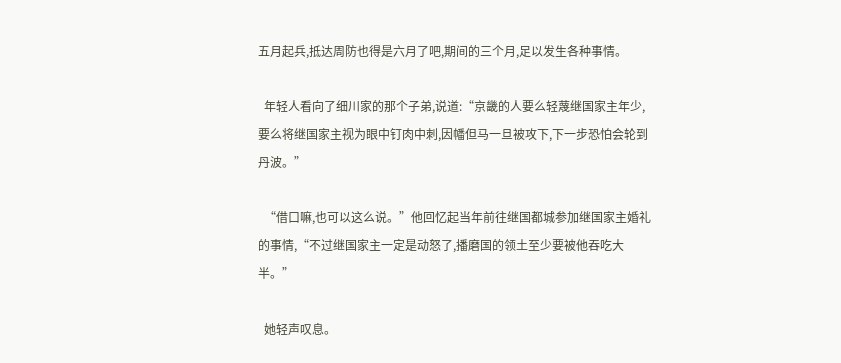五月起兵,抵达周防也得是六月了吧,期间的三个月,足以发生各种事情。

  年轻人看向了细川家的那个子弟,说道:“京畿的人要么轻蔑继国家主年少,要么将继国家主视为眼中钉肉中刺,因幡但马一旦被攻下,下一步恐怕会轮到丹波。”

  “借口嘛,也可以这么说。”他回忆起当年前往继国都城参加继国家主婚礼的事情,“不过继国家主一定是动怒了,播磨国的领土至少要被他吞吃大半。”

  她轻声叹息。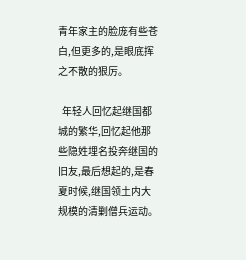青年家主的脸庞有些苍白,但更多的,是眼底挥之不散的狠厉。

  年轻人回忆起继国都城的繁华,回忆起他那些隐姓埋名投奔继国的旧友,最后想起的,是春夏时候,继国领土内大规模的清剿僧兵运动。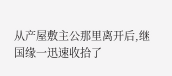从产屋敷主公那里离开后,继国缘一迅速收拾了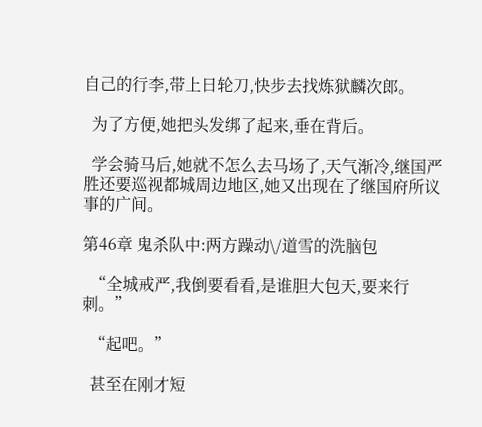自己的行李,带上日轮刀,快步去找炼狱麟次郎。

  为了方便,她把头发绑了起来,垂在背后。

  学会骑马后,她就不怎么去马场了,天气渐冷,继国严胜还要巡视都城周边地区,她又出现在了继国府所议事的广间。

第46章 鬼杀队中:两方躁动\/道雪的洗脑包

  “全城戒严,我倒要看看,是谁胆大包天,要来行刺。”

  “起吧。”

  甚至在刚才短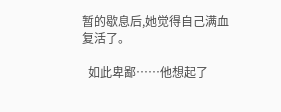暂的歇息后,她觉得自己满血复活了。

  如此卑鄙……他想起了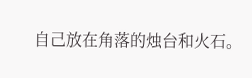自己放在角落的烛台和火石。